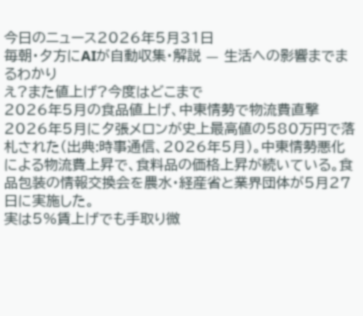今日のニュース2026年5月31日
毎朝・夕方にAIが自動収集・解説 — 生活への影響までまるわかり
え?また値上げ?今度はどこまで
2026年5月の食品値上げ、中東情勢で物流費直撃
2026年5月に夕張メロンが史上最高値の580万円で落札された(出典:時事通信、2026年5月)。中東情勢悪化による物流費上昇で、食料品の価格上昇が続いている。食品包装の情報交換会を農水・経産省と業界団体が5月27日に実施した。
実は5%賃上げでも手取り微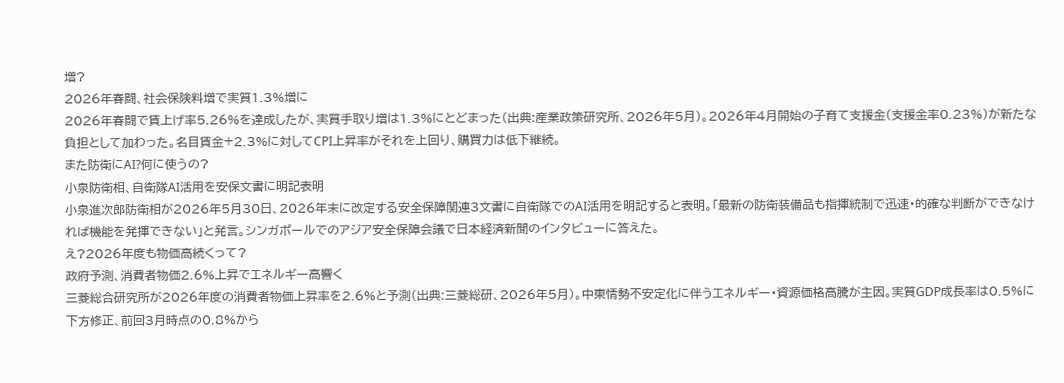増?
2026年春闘、社会保険料増で実質1.3%増に
2026年春闘で賃上げ率5.26%を達成したが、実質手取り増は1.3%にとどまった(出典:産業政策研究所、2026年5月)。2026年4月開始の子育て支援金(支援金率0.23%)が新たな負担として加わった。名目賃金+2.3%に対してCPI上昇率がそれを上回り、購買力は低下継続。
また防衛にAI?何に使うの?
小泉防衛相、自衛隊AI活用を安保文書に明記表明
小泉進次郎防衛相が2026年5月30日、2026年末に改定する安全保障関連3文書に自衛隊でのAI活用を明記すると表明。「最新の防衛装備品も指揮統制で迅速・的確な判断ができなければ機能を発揮できない」と発言。シンガポールでのアジア安全保障会議で日本経済新聞のインタビューに答えた。
え?2026年度も物価高続くって?
政府予測、消費者物価2.6%上昇でエネルギー高響く
三菱総合研究所が2026年度の消費者物価上昇率を2.6%と予測(出典:三菱総研、2026年5月)。中東情勢不安定化に伴うエネルギー・資源価格高騰が主因。実質GDP成長率は0.5%に下方修正、前回3月時点の0.8%から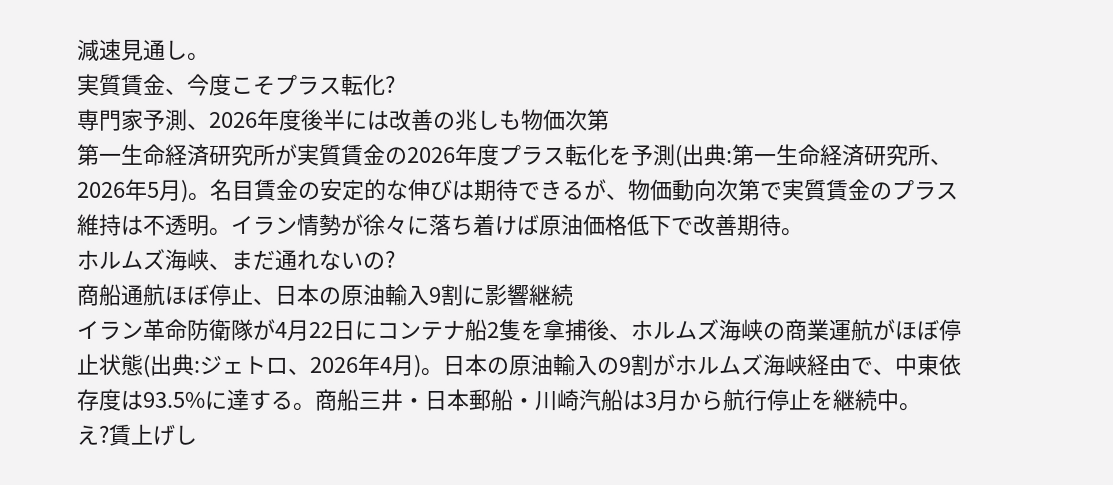減速見通し。
実質賃金、今度こそプラス転化?
専門家予測、2026年度後半には改善の兆しも物価次第
第一生命経済研究所が実質賃金の2026年度プラス転化を予測(出典:第一生命経済研究所、2026年5月)。名目賃金の安定的な伸びは期待できるが、物価動向次第で実質賃金のプラス維持は不透明。イラン情勢が徐々に落ち着けば原油価格低下で改善期待。
ホルムズ海峡、まだ通れないの?
商船通航ほぼ停止、日本の原油輸入9割に影響継続
イラン革命防衛隊が4月22日にコンテナ船2隻を拿捕後、ホルムズ海峡の商業運航がほぼ停止状態(出典:ジェトロ、2026年4月)。日本の原油輸入の9割がホルムズ海峡経由で、中東依存度は93.5%に達する。商船三井・日本郵船・川崎汽船は3月から航行停止を継続中。
え?賃上げし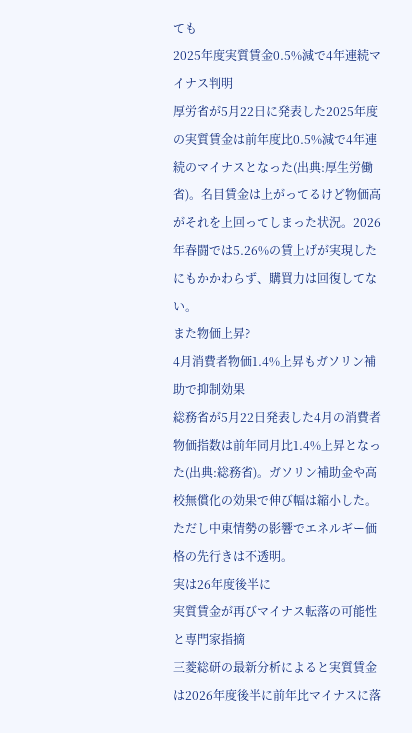ても
2025年度実質賃金0.5%減で4年連続マイナス判明
厚労省が5月22日に発表した2025年度の実質賃金は前年度比0.5%減で4年連続のマイナスとなった(出典:厚生労働省)。名目賃金は上がってるけど物価高がそれを上回ってしまった状況。2026年春闘では5.26%の賃上げが実現したにもかかわらず、購買力は回復してない。
また物価上昇?
4月消費者物価1.4%上昇もガソリン補助で抑制効果
総務省が5月22日発表した4月の消費者物価指数は前年同月比1.4%上昇となった(出典:総務省)。ガソリン補助金や高校無償化の効果で伸び幅は縮小した。ただし中東情勢の影響でエネルギー価格の先行きは不透明。
実は26年度後半に
実質賃金が再びマイナス転落の可能性と専門家指摘
三菱総研の最新分析によると実質賃金は2026年度後半に前年比マイナスに落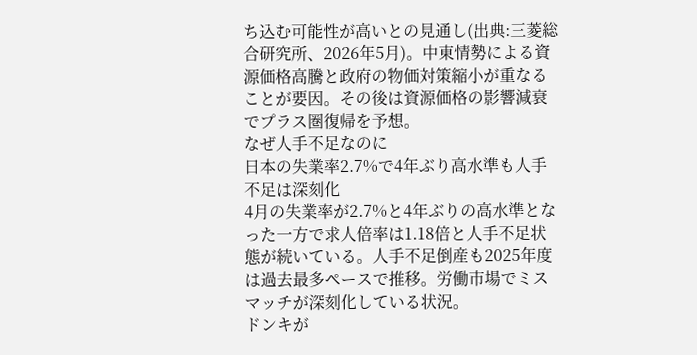ち込む可能性が高いとの見通し(出典:三菱総合研究所、2026年5月)。中東情勢による資源価格高騰と政府の物価対策縮小が重なることが要因。その後は資源価格の影響減衰でプラス圏復帰を予想。
なぜ人手不足なのに
日本の失業率2.7%で4年ぶり高水準も人手不足は深刻化
4月の失業率が2.7%と4年ぶりの高水準となった一方で求人倍率は1.18倍と人手不足状態が続いている。人手不足倒産も2025年度は過去最多ペースで推移。労働市場でミスマッチが深刻化している状況。
ドンキが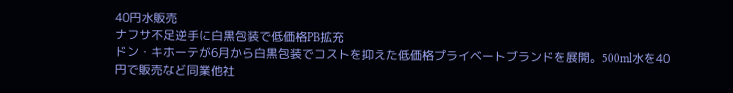40円水販売
ナフサ不足逆手に白黒包装で低価格PB拡充
ドン・キホーテが6月から白黒包装でコストを抑えた低価格プライベートブランドを展開。500ml水を40円で販売など同業他社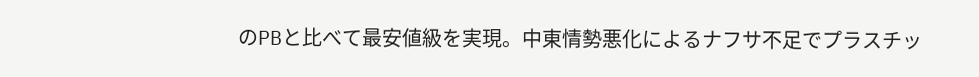のPBと比べて最安値級を実現。中東情勢悪化によるナフサ不足でプラスチッ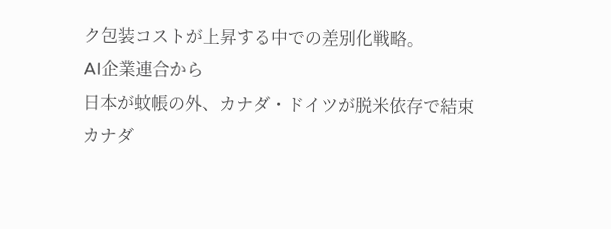ク包装コストが上昇する中での差別化戦略。
AI企業連合から
日本が蚊帳の外、カナダ・ドイツが脱米依存で結束
カナダ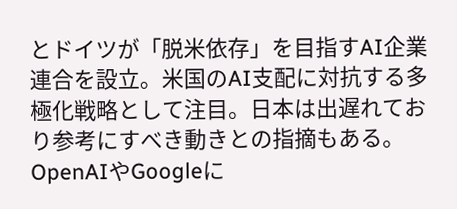とドイツが「脱米依存」を目指すAI企業連合を設立。米国のAI支配に対抗する多極化戦略として注目。日本は出遅れており参考にすべき動きとの指摘もある。OpenAIやGoogleに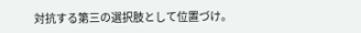対抗する第三の選択肢として位置づけ。